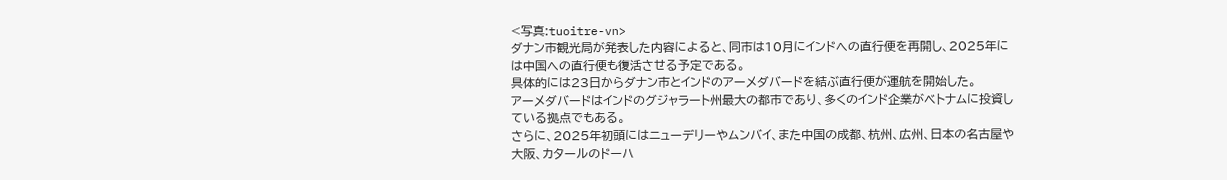<写真:tuoitre-vn>
ダナン市観光局が発表した内容によると、同市は10月にインドへの直行便を再開し、2025年には中国への直行便も復活させる予定である。
具体的には23日からダナン市とインドのアーメダバードを結ぶ直行便が運航を開始した。
アーメダバードはインドのグジャラート州最大の都市であり、多くのインド企業がベトナムに投資している拠点でもある。
さらに、2025年初頭にはニューデリーやムンバイ、また中国の成都、杭州、広州、日本の名古屋や大阪、カタールのドーハ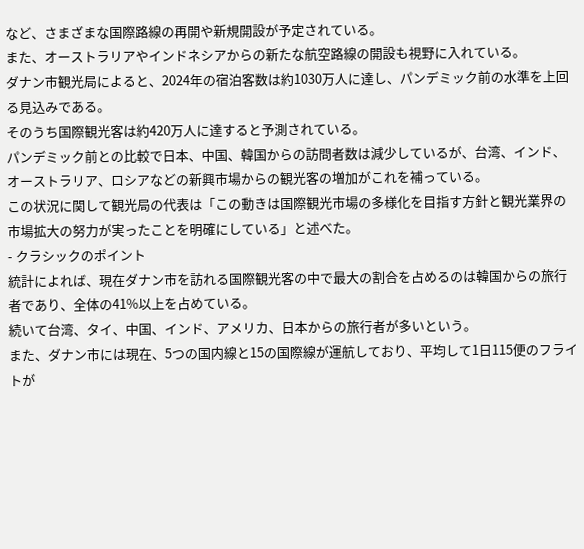など、さまざまな国際路線の再開や新規開設が予定されている。
また、オーストラリアやインドネシアからの新たな航空路線の開設も視野に入れている。
ダナン市観光局によると、2024年の宿泊客数は約1030万人に達し、パンデミック前の水準を上回る見込みである。
そのうち国際観光客は約420万人に達すると予測されている。
パンデミック前との比較で日本、中国、韓国からの訪問者数は減少しているが、台湾、インド、オーストラリア、ロシアなどの新興市場からの観光客の増加がこれを補っている。
この状況に関して観光局の代表は「この動きは国際観光市場の多様化を目指す方針と観光業界の市場拡大の努力が実ったことを明確にしている」と述べた。
- クラシックのポイント
統計によれば、現在ダナン市を訪れる国際観光客の中で最大の割合を占めるのは韓国からの旅行者であり、全体の41%以上を占めている。
続いて台湾、タイ、中国、インド、アメリカ、日本からの旅行者が多いという。
また、ダナン市には現在、5つの国内線と15の国際線が運航しており、平均して1日115便のフライトが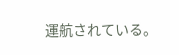運航されている。